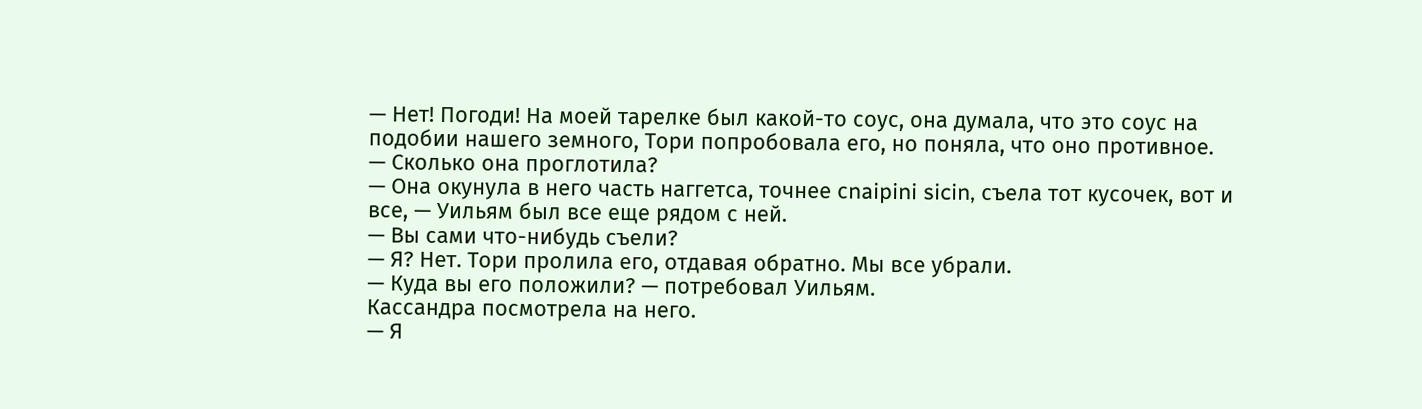— Нет! Погоди! На моей тарелке был какой-то соус, она думала, что это соус на подобии нашего земного, Тори попробовала его, но поняла, что оно противное.
— Сколько она проглотила?
— Она окунула в него часть наггетса, точнее сnaipini sicin, съела тот кусочек, вот и все, — Уильям был все еще рядом с ней.
— Вы сами что-нибудь съели?
— Я? Нет. Тори пролила его, отдавая обратно. Мы все убрали.
— Куда вы его положили? — потребовал Уильям.
Кассандра посмотрела на него.
— Я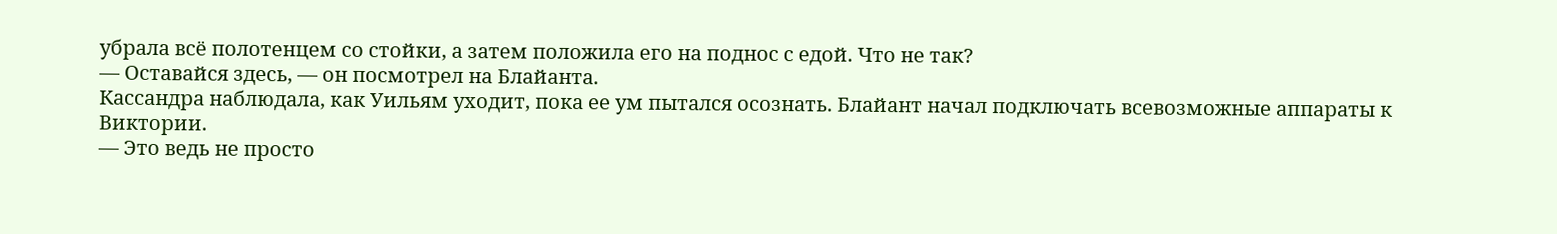убрала всё полотенцем со стойки, а затем положила его на поднос с едой. Что не так?
— Оставайся здесь, — он посмотрел на Блайанта.
Кассандра наблюдала, как Уильям уходит, пока ее ум пытался осознать. Блайант начал подключать всевозможные аппараты к Виктории.
— Это ведь не просто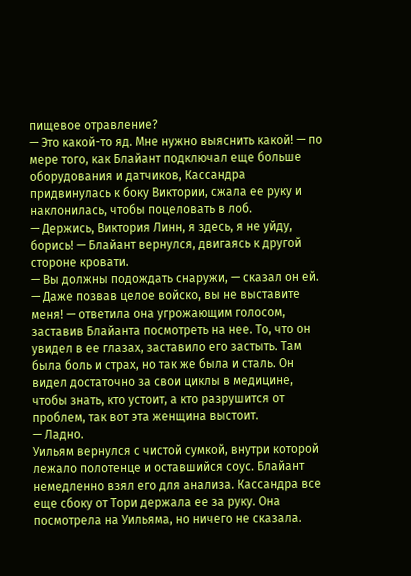пищевое отравление?
— Это какой-то яд. Мне нужно выяснить какой! — по мере того, как Блайант подключал еще больше оборудования и датчиков, Кассандра придвинулась к боку Виктории, сжала ее руку и наклонилась, чтобы поцеловать в лоб.
— Держись, Виктория Линн, я здесь, я не уйду, борись! — Блайант вернулся, двигаясь к другой стороне кровати.
— Вы должны подождать снаружи, — сказал он ей.
— Даже позвав целое войско, вы не выставите меня! — ответила она угрожающим голосом, заставив Блайанта посмотреть на нее. То, что он увидел в ее глазах, заставило его застыть. Там была боль и страх, но так же была и сталь. Он видел достаточно за свои циклы в медицине, чтобы знать, кто устоит, а кто разрушится от проблем, так вот эта женщина выстоит.
— Ладно.
Уильям вернулся с чистой сумкой, внутри которой лежало полотенце и оставшийся соус. Блайант немедленно взял его для анализа. Кассандра все еще сбоку от Тори держала ее за руку. Она посмотрела на Уильяма, но ничего не сказала.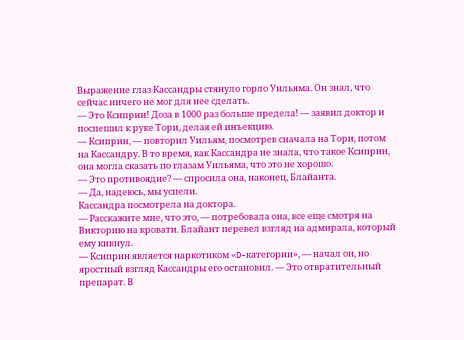Выражение глаз Кассандры стянуло горло Уильяма. Он знал, что сейчас ничего не мог для нее сделать.
— Это Ксиприн! Доза в 1000 раз больше предела! — заявил доктор и поспешил к руке Тори, делая ей инъекцию.
— Ксиприн, — повторил Уильям, посмотрев сначала на Тори, потом на Кассандру. В то время, как Кассандра не знала, что такое Ксиприн, она могла сказать по глазам Уильяма, что это не хорошо.
— Это противоядие? — спросила она, наконец, Блайанта.
— Да, надеюсь, мы успели.
Кассандра посмотрела на доктора.
— Расскажите мне, что это, — потребовала она, все еще смотря на Викторию на кровати. Блайант перевел взгляд на адмирала, который ему кивнул.
— Ксиприн является наркотиком «D-категории», — начал он, но яростный взгляд Кассандры его остановил. — Это отвратительный препарат. В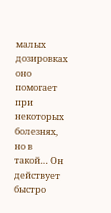малых дозировках оно помогает при некоторых болезнях, но в такой… Он действует быстро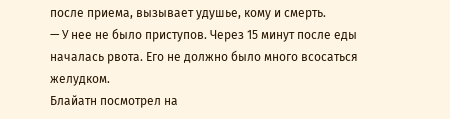после приема, вызывает удушье, кому и смерть.
— У нее не было приступов. Через 15 минут после еды началась рвота. Его не должно было много всосаться желудком.
Блайатн посмотрел на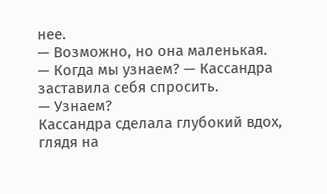нее.
— Возможно, но она маленькая.
— Когда мы узнаем? — Кассандра заставила себя спросить.
— Узнаем?
Кассандра сделала глубокий вдох, глядя на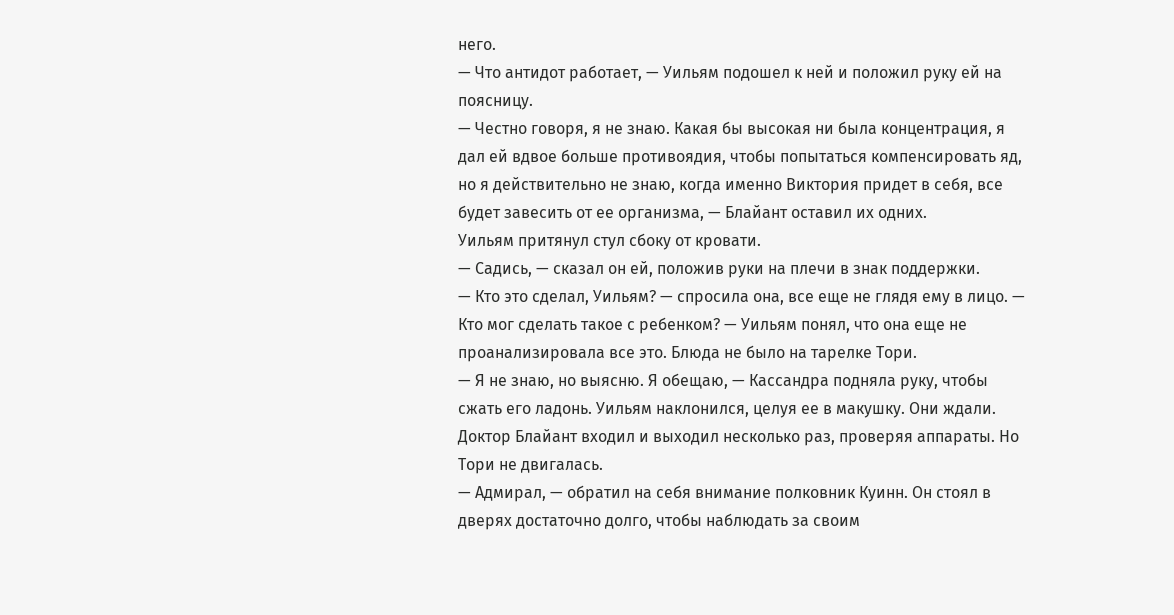него.
— Что антидот работает, — Уильям подошел к ней и положил руку ей на поясницу.
— Честно говоря, я не знаю. Какая бы высокая ни была концентрация, я дал ей вдвое больше противоядия, чтобы попытаться компенсировать яд, но я действительно не знаю, когда именно Виктория придет в себя, все будет завесить от ее организма, — Блайант оставил их одних.
Уильям притянул стул сбоку от кровати.
— Садись, — сказал он ей, положив руки на плечи в знак поддержки.
— Кто это сделал, Уильям? — спросила она, все еще не глядя ему в лицо. — Кто мог сделать такое с ребенком? — Уильям понял, что она еще не проанализировала все это. Блюда не было на тарелке Тори.
— Я не знаю, но выясню. Я обещаю, — Кассандра подняла руку, чтобы сжать его ладонь. Уильям наклонился, целуя ее в макушку. Они ждали. Доктор Блайант входил и выходил несколько раз, проверяя аппараты. Но Тори не двигалась.
— Адмирал, — обратил на себя внимание полковник Куинн. Он стоял в дверях достаточно долго, чтобы наблюдать за своим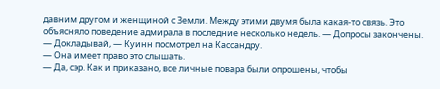давним другом и женщиной с Земли. Между этими двумя была какая-то связь. Это объясняло поведение адмирала в последние несколько недель. — Допросы закончены.
— Докладывай, — Куинн посмотрел на Кассандру.
— Она имеет право это слышать.
— Да, сэр. Как и приказано, все личные повара были опрошены, чтобы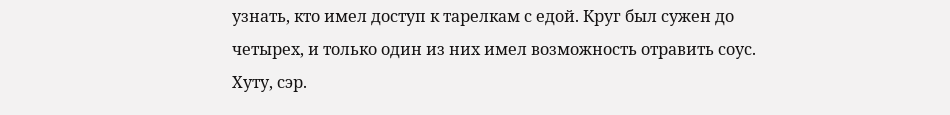узнать, кто имел доступ к тарелкам с едой. Круг был сужен до четырех, и только один из них имел возможность отравить соус. Хуту, сэр.